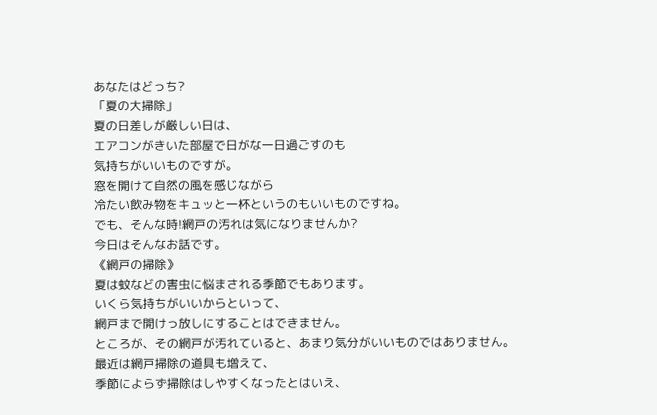あなたはどっち?
「夏の大掃除」
夏の日差しが厳しい日は、
エアコンがきいた部屋で日がな一日過ごすのも
気持ちがいいものですが。
窓を開けて自然の風を感じながら
冷たい飲み物をキュッと一杯というのもいいものですね。
でも、そんな時!網戸の汚れは気になりませんか?
今日はそんなお話です。
《網戸の掃除》
夏は蚊などの害虫に悩まされる季節でもあります。
いくら気持ちがいいからといって、
網戸まで開けっ放しにすることはできません。
ところが、その網戸が汚れていると、あまり気分がいいものではありません。
最近は網戸掃除の道具も増えて、
季節によらず掃除はしやすくなったとはいえ、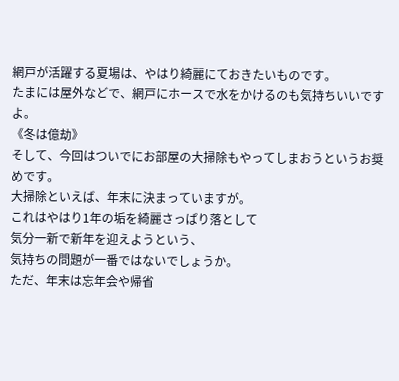網戸が活躍する夏場は、やはり綺麗にておきたいものです。
たまには屋外などで、網戸にホースで水をかけるのも気持ちいいですよ。
《冬は億劫》
そして、今回はついでにお部屋の大掃除もやってしまおうというお奨めです。
大掃除といえば、年末に決まっていますが。
これはやはり1年の垢を綺麗さっぱり落として
気分一新で新年を迎えようという、
気持ちの問題が一番ではないでしょうか。
ただ、年末は忘年会や帰省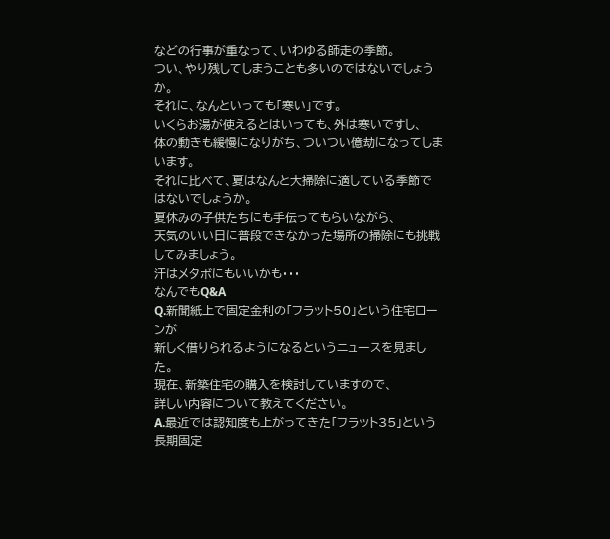などの行事が重なって、いわゆる師走の季節。
つい、やり残してしまうことも多いのではないでしょうか。
それに、なんといっても「寒い」です。
いくらお湯が使えるとはいっても、外は寒いですし、
体の動きも緩慢になりがち、ついつい億劫になってしまいます。
それに比べて、夏はなんと大掃除に適している季節ではないでしょうか。
夏休みの子供たちにも手伝ってもらいながら、
天気のいい日に普段できなかった場所の掃除にも挑戦してみましょう。
汗はメタボにもいいかも・・・
なんでもQ&A
Q.新聞紙上で固定金利の「フラット50」という住宅ローンが
新しく借りられるようになるというニュースを見ました。
現在、新築住宅の購入を検討していますので、
詳しい内容について教えてください。
A.最近では認知度も上がってきた「フラット35」という
長期固定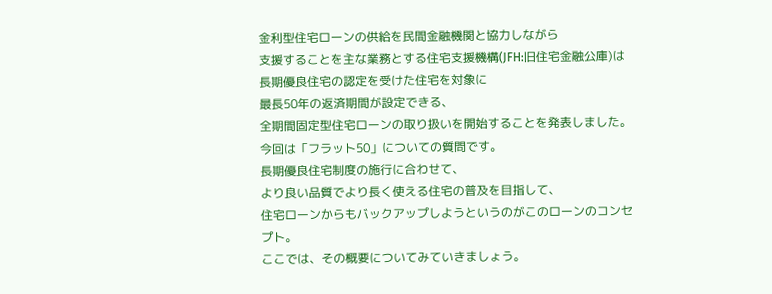金利型住宅ローンの供給を民間金融機関と協力しながら
支援することを主な業務とする住宅支援機構(JFH:旧住宅金融公庫)は
長期優良住宅の認定を受けた住宅を対象に
最長50年の返済期間が設定できる、
全期間固定型住宅ローンの取り扱いを開始することを発表しました。
今回は「フラット50」についての質問です。
長期優良住宅制度の施行に合わせて、
より良い品質でより長く使える住宅の普及を目指して、
住宅ローンからもバックアップしようというのがこのローンのコンセプト。
ここでは、その概要についてみていきましょう。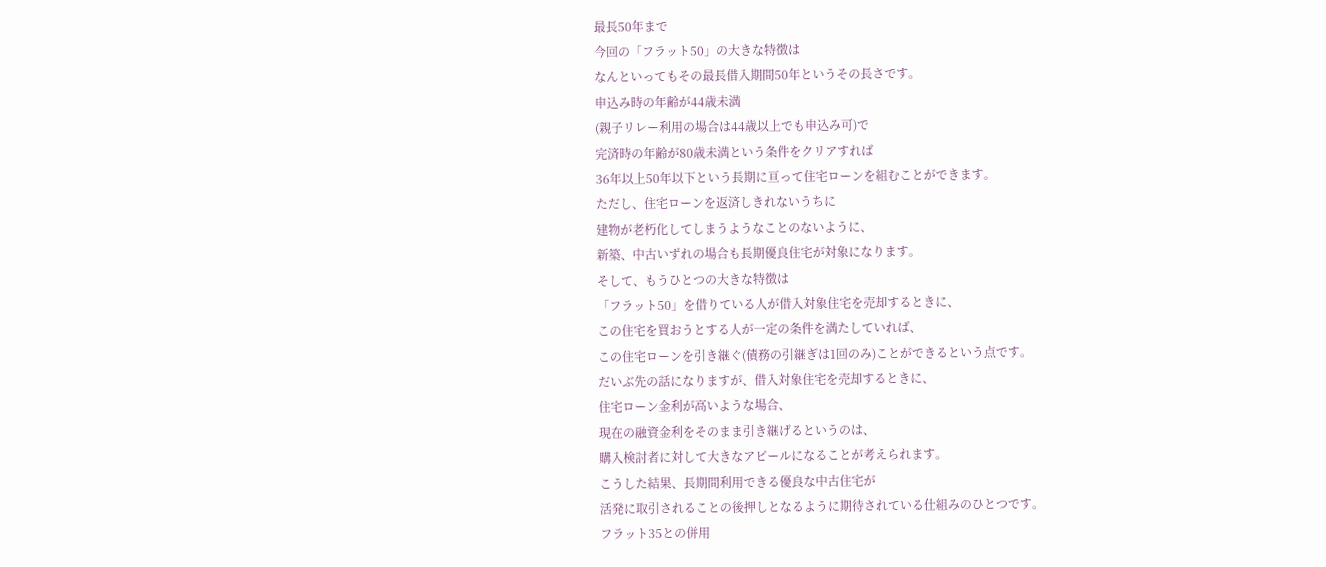最長50年まで
今回の「フラット50」の大きな特徴は
なんといってもその最長借入期間50年というその長さです。
申込み時の年齢が44歳未満
(親子リレー利用の場合は44歳以上でも申込み可)で
完済時の年齢が80歳未満という条件をクリアすれば
36年以上50年以下という長期に亘って住宅ローンを組むことができます。
ただし、住宅ローンを返済しきれないうちに
建物が老朽化してしまうようなことのないように、
新築、中古いずれの場合も長期優良住宅が対象になります。
そして、もうひとつの大きな特徴は
「フラット50」を借りている人が借入対象住宅を売却するときに、
この住宅を買おうとする人が一定の条件を満たしていれば、
この住宅ローンを引き継ぐ(債務の引継ぎは1回のみ)ことができるという点です。
だいぶ先の話になりますが、借入対象住宅を売却するときに、
住宅ローン金利が高いような場合、
現在の融資金利をそのまま引き継げるというのは、
購入検討者に対して大きなアピールになることが考えられます。
こうした結果、長期間利用できる優良な中古住宅が
活発に取引されることの後押しとなるように期待されている仕組みのひとつです。
フラット35との併用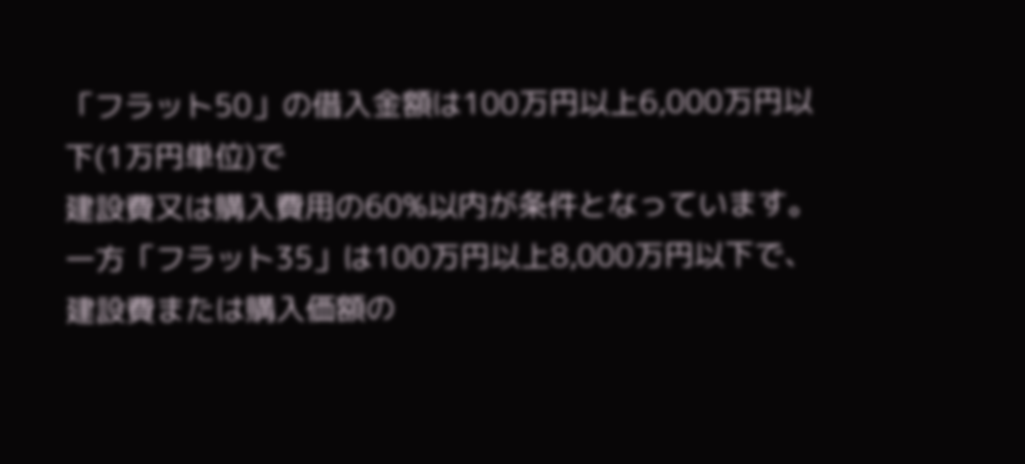「フラット50」の借入金額は100万円以上6,000万円以下(1万円単位)で
建設費又は購入費用の60%以内が条件となっています。
一方「フラット35」は100万円以上8,000万円以下で、
建設費または購入価額の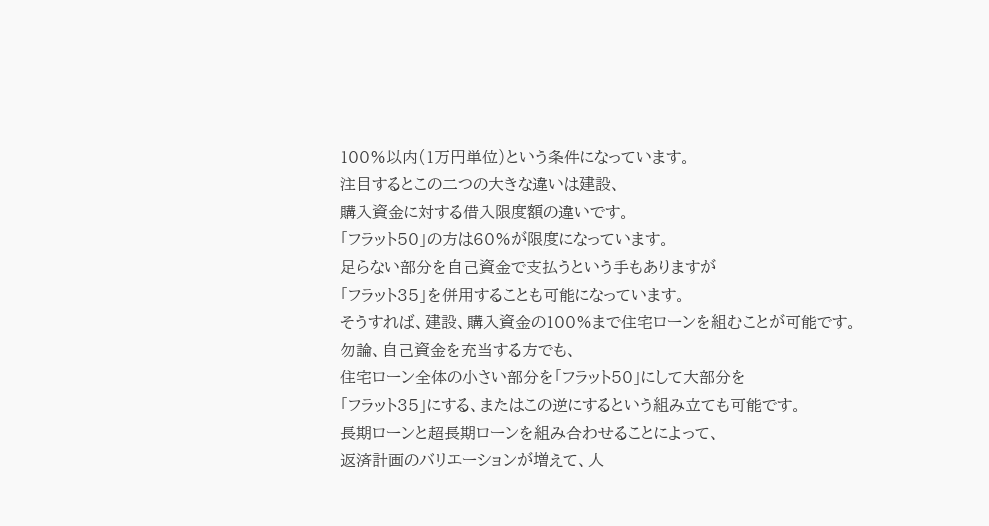100%以内(1万円単位)という条件になっています。
注目するとこの二つの大きな違いは建設、
購入資金に対する借入限度額の違いです。
「フラット50」の方は60%が限度になっています。
足らない部分を自己資金で支払うという手もありますが
「フラット35」を併用することも可能になっています。
そうすれば、建設、購入資金の100%まで住宅ローンを組むことが可能です。
勿論、自己資金を充当する方でも、
住宅ローン全体の小さい部分を「フラット50」にして大部分を
「フラット35」にする、またはこの逆にするという組み立ても可能です。
長期ローンと超長期ローンを組み合わせることによって、
返済計画のバリエーションが増えて、人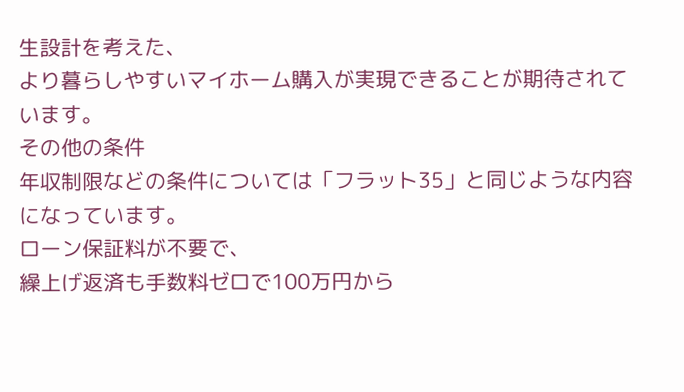生設計を考えた、
より暮らしやすいマイホーム購入が実現できることが期待されています。
その他の条件
年収制限などの条件については「フラット35」と同じような内容になっています。
ローン保証料が不要で、
繰上げ返済も手数料ゼロで100万円から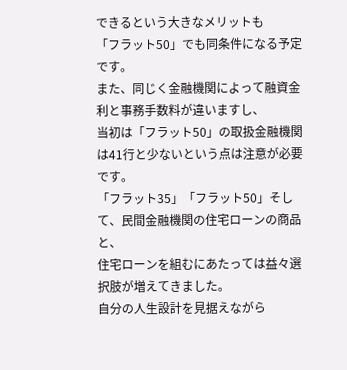できるという大きなメリットも
「フラット50」でも同条件になる予定です。
また、同じく金融機関によって融資金利と事務手数料が違いますし、
当初は「フラット50」の取扱金融機関は41行と少ないという点は注意が必要です。
「フラット35」「フラット50」そして、民間金融機関の住宅ローンの商品と、
住宅ローンを組むにあたっては益々選択肢が増えてきました。
自分の人生設計を見据えながら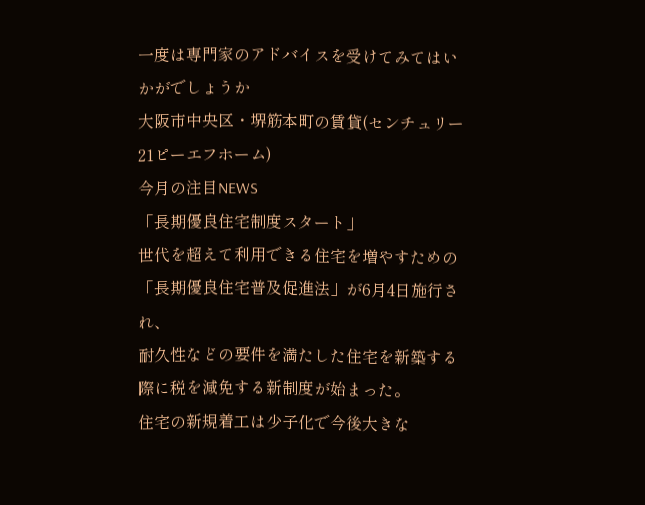一度は専門家のアドバイスを受けてみてはいかがでしょうか
大阪市中央区・堺筋本町の賃貸(センチュリー21ピーエフホーム)
今月の注目NEWS
「長期優良住宅制度スタート」
世代を超えて利用できる住宅を増やすための
「長期優良住宅普及促進法」が6月4日施行され、
耐久性などの要件を満たした住宅を新築する際に税を減免する新制度が始まった。
住宅の新規着工は少子化で今後大きな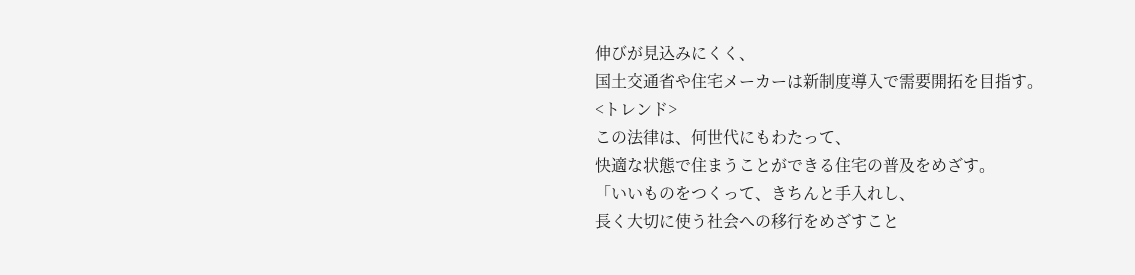伸びが見込みにくく、
国土交通省や住宅メーカーは新制度導入で需要開拓を目指す。
<トレンド>
この法律は、何世代にもわたって、
快適な状態で住まうことができる住宅の普及をめざす。
「いいものをつくって、きちんと手入れし、
長く大切に使う社会への移行をめざすこと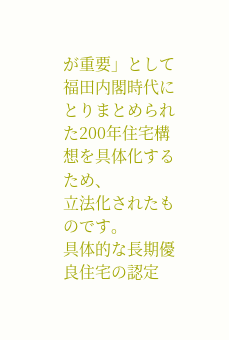が重要」として
福田内閣時代にとりまとめられた200年住宅構想を具体化するため、
立法化されたものです。
具体的な長期優良住宅の認定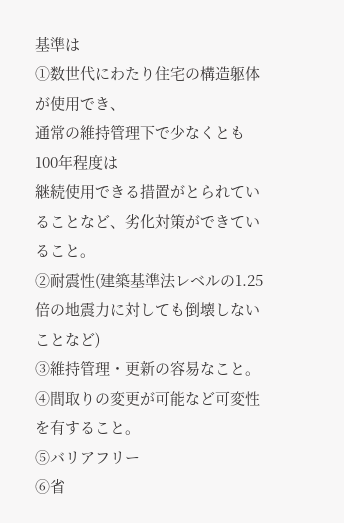基準は
①数世代にわたり住宅の構造躯体が使用でき、
通常の維持管理下で少なくとも100年程度は
継続使用できる措置がとられていることなど、劣化対策ができていること。
②耐震性(建築基準法レベルの1.25倍の地震力に対しても倒壊しないことなど)
③維持管理・更新の容易なこと。
④間取りの変更が可能など可変性を有すること。
⑤バリアフリー
⑥省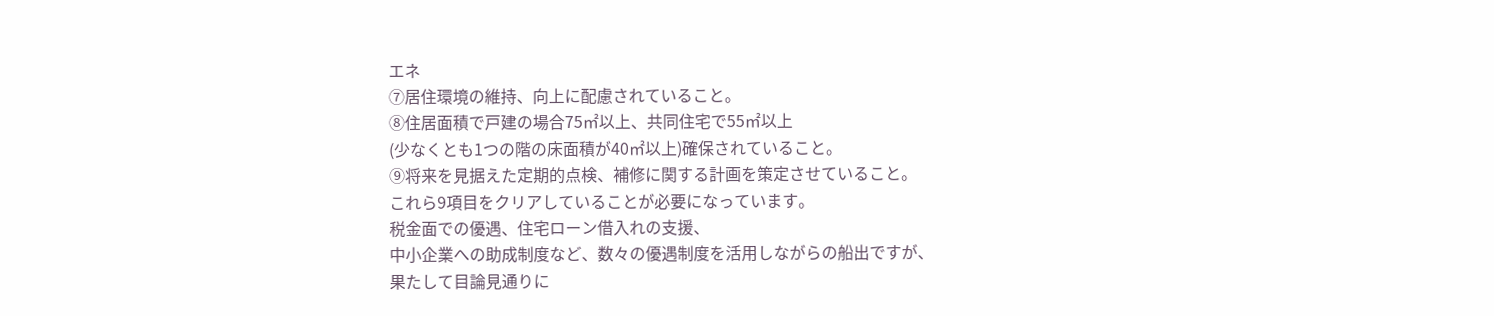エネ
⑦居住環境の維持、向上に配慮されていること。
⑧住居面積で戸建の場合75㎡以上、共同住宅で55㎡以上
(少なくとも1つの階の床面積が40㎡以上)確保されていること。
⑨将来を見据えた定期的点検、補修に関する計画を策定させていること。
これら9項目をクリアしていることが必要になっています。
税金面での優遇、住宅ローン借入れの支援、
中小企業への助成制度など、数々の優遇制度を活用しながらの船出ですが、
果たして目論見通りに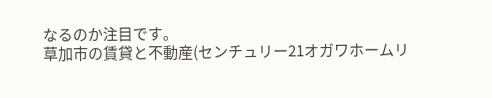なるのか注目です。
草加市の賃貸と不動産(センチュリー21オガワホームリ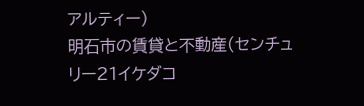アルティー)
明石市の賃貸と不動産(センチュリー21イケダコ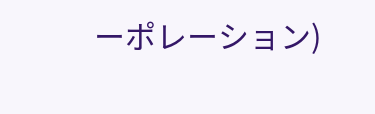ーポレーション)